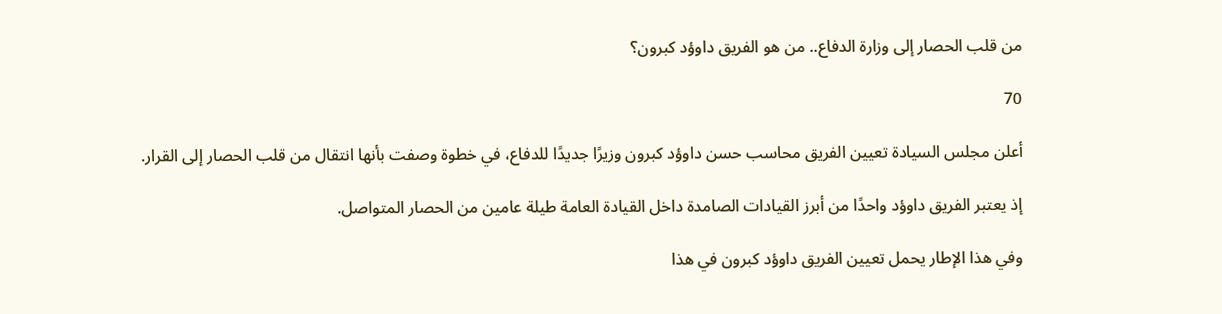من قلب الحصار إلى وزارة الدفاع.. من هو الفريق داوؤد كبرون؟

70

أعلن مجلس السيادة تعيين الفريق محاسب حسن داوؤد كبرون وزيرًا جديدًا للدفاع، في خطوة وصفت بأنها انتقال من قلب الحصار إلى القرار.

إذ يعتبر الفريق داوؤد واحدًا من أبرز القيادات الصامدة داخل القيادة العامة طيلة عامين من الحصار المتواصل.

وفي هذا الإطار يحمل تعيين الفريق داوؤد كبرون في هذا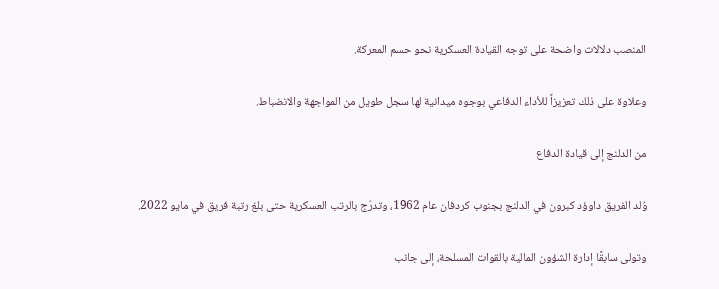المنصب دلالات واضحة على توجه القيادة العسكرية نحو حسم المعركة.

وعلاوة على ذلك تعزيزاً للأداء الدفاعي بوجوه ميدانية لها سجل طويل من المواجهة والانضباط.

من الدلنج إلى قيادة الدفاع

وُلد الفريق داوؤد كبرون في الدلنج بجنوب كردفان عام 1962، وتدرّج بالرتب العسكرية حتى بلغ رتبة فريق في مايو 2022.

وتولى سابقًا إدارة الشؤون المالية بالقوات المسلحة، إلى جانب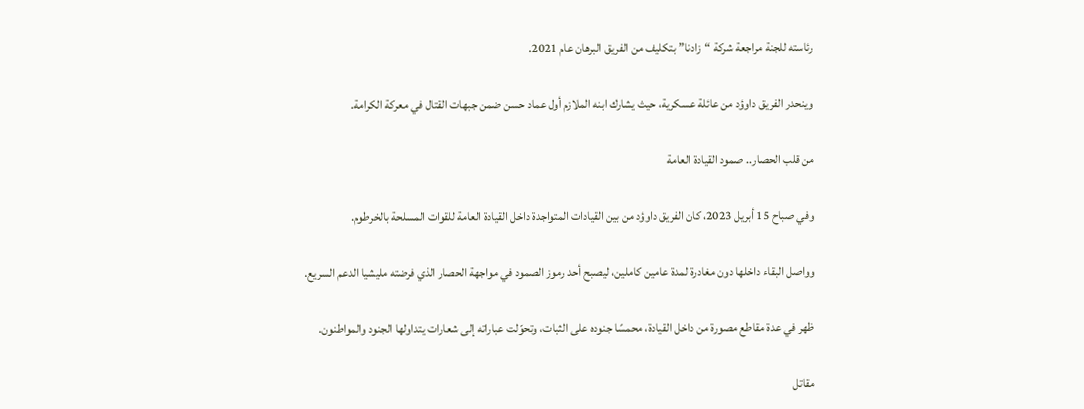رئاسته للجنة مراجعة شركة “زادنا” بتكليف من الفريق البرهان عام 2021.

وينحدر الفريق داوؤد من عائلة عسكرية، حيث يشارك ابنه الملازم أول عماد حسن ضمن جبهات القتال في معركة الكرامة.

من قلب الحصار.. صمود القيادة العامة

وفي صباح 15 أبريل 2023، كان الفريق داوؤد من بين القيادات المتواجدة داخل القيادة العامة للقوات المسلحة بالخرطوم.

وواصل البقاء داخلها دون مغادرة لمدة عامين كاملين، ليصبح أحد رموز الصمود في مواجهة الحصار الذي فرضته مليشيا الدعم السريع.

ظهر في عدة مقاطع مصورة من داخل القيادة، محمسًا جنوده على الثبات، وتحوّلت عباراته إلى شعارات يتداولها الجنود والمواطنون.

مقاتل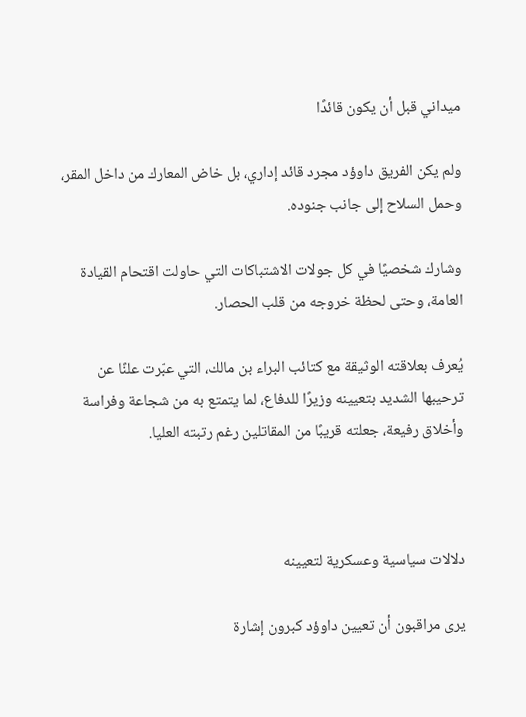ميداني قبل أن يكون قائدًا

ولم يكن الفريق داوؤد مجرد قائد إداري، بل خاض المعارك من داخل المقر، وحمل السلاح إلى جانب جنوده.

وشارك شخصيًا في كل جولات الاشتباكات التي حاولت اقتحام القيادة العامة، وحتى لحظة خروجه من قلب الحصار.

يُعرف بعلاقته الوثيقة مع كتائب البراء بن مالك، التي عبّرت علنًا عن ترحيبها الشديد بتعيينه وزيرًا للدفاع، لما يتمتع به من شجاعة وفراسة وأخلاق رفيعة، جعلته قريبًا من المقاتلين رغم رتبته العليا.



دلالات سياسية وعسكرية لتعيينه

يرى مراقبون أن تعيين داوؤد كبرون إشارة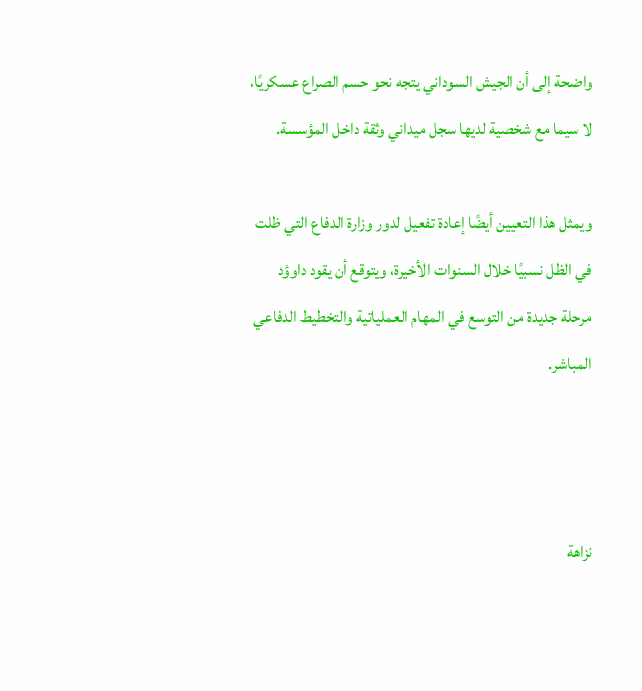واضحة إلى أن الجيش السوداني يتجه نحو حسم الصراع عسكريًا، لا سيما مع شخصية لديها سجل ميداني وثقة داخل المؤسسة.

ويمثل هذا التعيين أيضًا إعادة تفعيل لدور وزارة الدفاع التي ظلت في الظل نسبيًا خلال السنوات الأخيرة، ويتوقع أن يقود داوؤد مرحلة جديدة من التوسع في المهام العملياتية والتخطيط الدفاعي المباشر.



نزاهة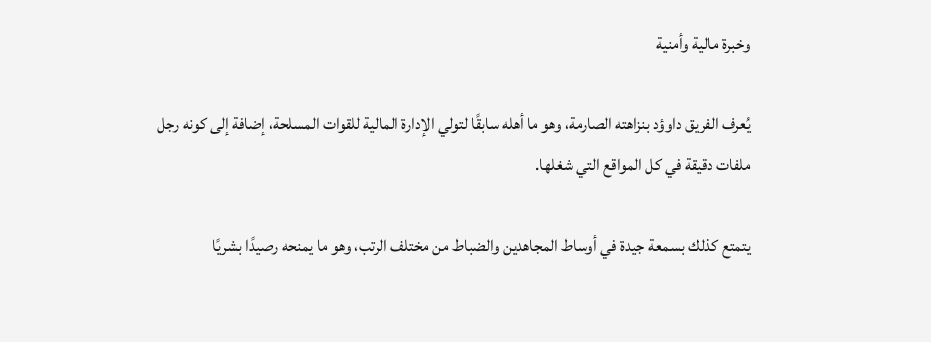وخبرة مالية وأمنية

يُعرف الفريق داوؤد بنزاهته الصارمة، وهو ما أهله سابقًا لتولي الإدارة المالية للقوات المسلحة، إضافة إلى كونه رجل ملفات دقيقة في كل المواقع التي شغلها.

يتمتع كذلك بسمعة جيدة في أوساط المجاهدين والضباط من مختلف الرتب، وهو ما يمنحه رصيدًا بشريًا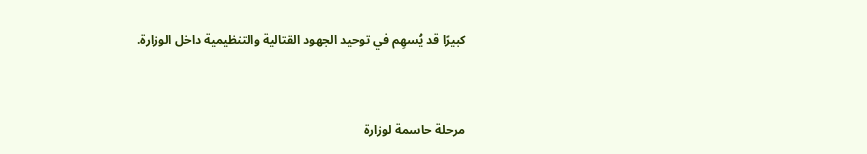كبيرًا قد يُسهِم في توحيد الجهود القتالية والتنظيمية داخل الوزارة.



مرحلة حاسمة لوزارة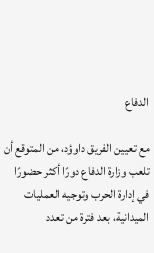الدفاع

مع تعيين الفريق داوؤد، من المتوقع أن تلعب وزارة الدفاع دورًا أكثر حضورًا في إدارة الحرب وتوجيه العمليات الميدانية، بعد فترة من تعدد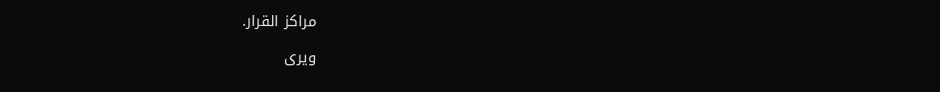مراكز القرار.

ويرى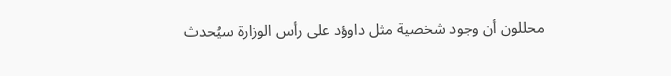محللون أن وجود شخصية مثل داوؤد على رأس الوزارة سيُحدث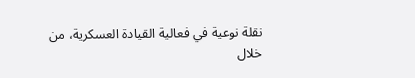نقلة نوعية في فعالية القيادة العسكرية، من خلال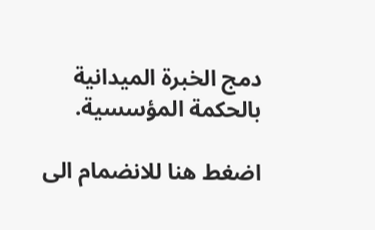دمج الخبرة الميدانية بالحكمة المؤسسية.

اضغط هنا للانضمام الى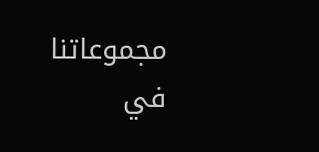مجموعاتنا في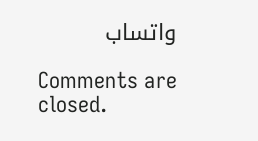واتساب

Comments are closed.